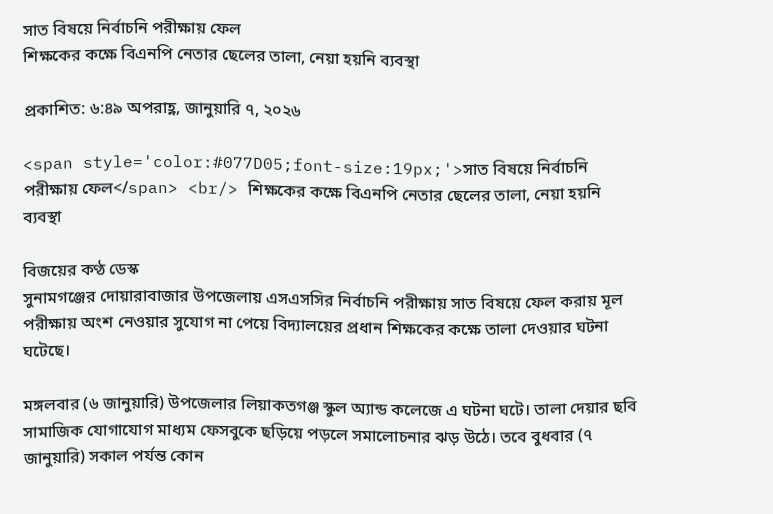সাত বিষয়ে নির্বাচনি পরীক্ষায় ফেল
শিক্ষকের কক্ষে বিএনপি নেতার ছেলের তালা, নেয়া হয়নি ব্যবস্থা

প্রকাশিত: ৬:৪৯ অপরাহ্ণ, জানুয়ারি ৭, ২০২৬

<span style='color:#077D05;font-size:19px;'>সাত বিষয়ে নির্বাচনি পরীক্ষায় ফেল</span> <br/> শিক্ষকের কক্ষে বিএনপি নেতার ছেলের তালা, নেয়া হয়নি ব্যবস্থা

বিজয়ের কণ্ঠ ডেস্ক
সুনামগঞ্জের দোয়ারাবাজার উপজেলায় এসএসসির নির্বাচনি পরীক্ষায় সাত বিষয়ে ফেল করায় মূল পরীক্ষায় অংশ নেওয়ার সুযোগ না পেয়ে বিদ্যালয়ের প্রধান শিক্ষকের কক্ষে তালা দেওয়ার ঘটনা ঘটেছে।

মঙ্গলবার (৬ জানুয়ারি) উপজেলার লিয়াকতগঞ্জ স্কুল অ্যান্ড কলেজে এ ঘটনা ঘটে। তালা দেয়ার ছবি সামাজিক যোগাযোগ মাধ্যম ফেসবুকে ছড়িয়ে পড়লে সমালোচনার ঝড় উঠে। তবে বুধবার (৭ জানুয়ারি) সকাল পর্যন্ত কোন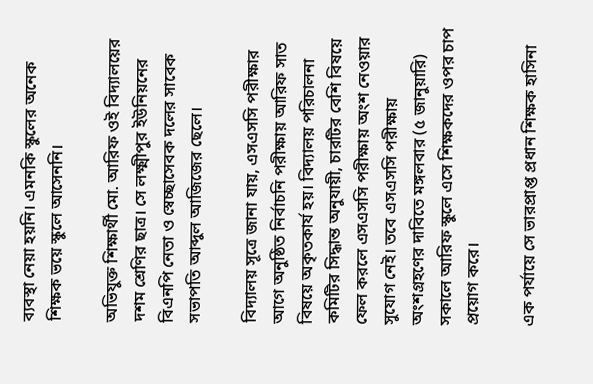ব্যবস্থা নেয়া হয়নি। এমনকি স্কুলের অনেক শিক্ষক ভয়ে স্কুলে আসেননি।

অভিযুক্ত শিক্ষার্থী মো. আরিফ ওই বিদ্যালয়ের দশম শ্রেণির ছাত্র। সে লক্ষ্মীপুর ইউনিয়নের বিএনপি নেতা ও স্বেচ্ছাসেবক দলের সাবেক সভাপতি আব্দুল আজিজের ছেলে।

বিদ্যালয় সূত্রে জানা যায়, এসএসসি পরীক্ষার আগে অনুষ্ঠিত নির্বাচনি পরীক্ষায় আরিফ সাত বিষয়ে অকৃতকার্য হয়। বিদ্যালয় পরিচালনা কমিটির সিদ্ধান্ত অনুযায়ী, চারটির বেশি বিষয়ে ফেল করলে এসএসসি পরীক্ষায় অংশ নেওয়ার সুযোগ নেই। তবে এসএসসি পরীক্ষায় অংশগ্রহণের দাবিতে মঙ্গলবার (৫ জানুয়ারি) সকালে আরিফ স্কুলে এসে শিক্ষকদের ওপর চাপ প্রয়োগ করে।

এক পর্যায়ে সে ভারপ্রাপ্ত প্রধান শিক্ষক হাসিনা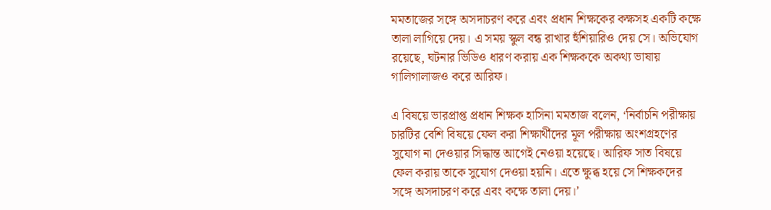মমতাজের সঙ্গে অসদাচরণ করে এবং প্রধান শিক্ষকের কক্ষসহ একটি কক্ষে তালা লাগিয়ে দেয়। এ সময় স্কুল বন্ধ রাখার হুঁশিয়ারিও দেয় সে। অভিযোগ রয়েছে, ঘটনার ভিডিও ধারণ করায় এক শিক্ষককে অকথ্য ভাষায় গালিগালাজও করে আরিফ।

এ বিষয়ে ভারপ্রাপ্ত প্রধান শিক্ষক হাসিনা মমতাজ বলেন, ‘নির্বাচনি পরীক্ষায় চারটির বেশি বিষয়ে ফেল করা শিক্ষার্থীদের মূল পরীক্ষায় অংশগ্রহণের সুযোগ না দেওয়ার সিদ্ধান্ত আগেই নেওয়া হয়েছে। আরিফ সাত বিষয়ে ফেল করায় তাকে সুযোগ দেওয়া হয়নি। এতে ক্ষুব্ধ হয়ে সে শিক্ষকদের সঙ্গে অসদাচরণ করে এবং কক্ষে তালা দেয়।’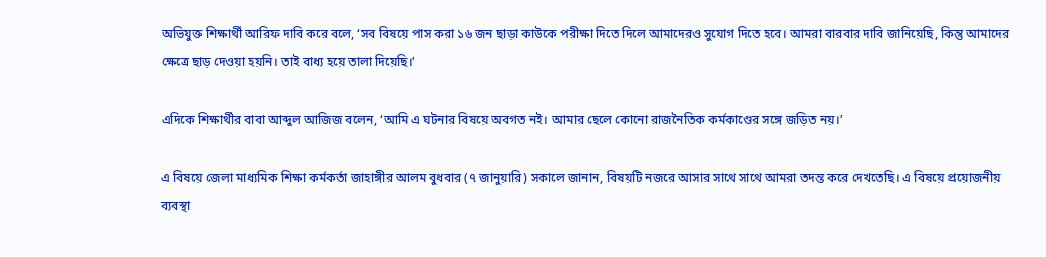অভিযুক্ত শিক্ষার্থী আরিফ দাবি করে বলে, ‘সব বিষয়ে পাস করা ১৬ জন ছাড়া কাউকে পরীক্ষা দিতে দিলে আমাদেরও সুযোগ দিতে হবে। আমরা বারবার দাবি জানিয়েছি, কিন্তু আমাদের ক্ষেত্রে ছাড় দেওয়া হয়নি। তাই বাধ্য হয়ে তালা দিয়েছি।’

এদিকে শিক্ষার্থীর বাবা আব্দুল আজিজ বলেন, ‘আমি এ ঘটনার বিষয়ে অবগত নই। আমার ছেলে কোনো রাজনৈতিক কর্মকাণ্ডের সঙ্গে জড়িত নয়।’

এ বিষয়ে জেলা মাধ্যমিক শিক্ষা কর্মকর্তা জাহাঙ্গীর আলম বুধবার (৭ জানুয়ারি) সকালে জানান, বিষয়টি নজরে আসার সাথে সাথে আমরা তদন্ত করে দেখতেছি। এ বিষয়ে প্রয়োজনীয় ব্যবস্থা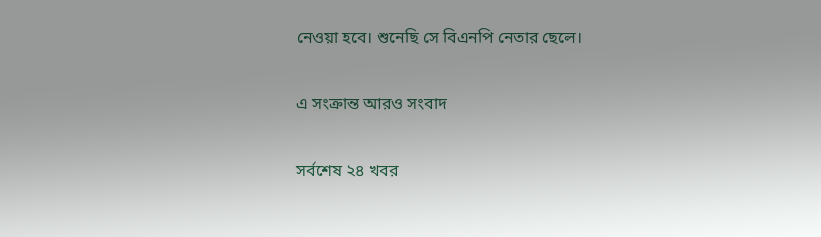নেওয়া হবে। শুনেছি সে বিএনপি নেতার ছেলে।

এ সংক্রান্ত আরও সংবাদ

সর্বশেষ ২৪ খবর